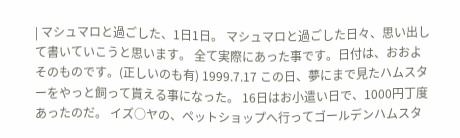| マシュマロと過ごした、1日1日。 マシュマロと過ごした日々、思い出して書いていこうと思います。 全て実際にあった事です。日付は、おおよそのものです。(正しいのも有) 1999.7.17 この日、夢にまで見たハムスターをやっと飼って貰える事になった。 16日はお小遣い日で、1000円丁度あったのだ。 イズ○ヤの、ペットショップへ行ってゴールデンハムスタ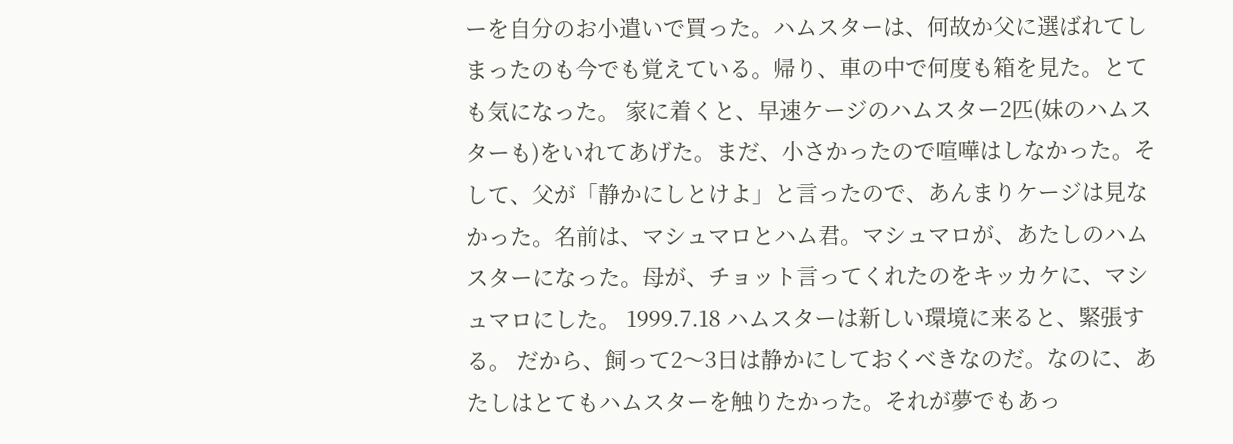ーを自分のお小遣いで買った。ハムスターは、何故か父に選ばれてしまったのも今でも覚えている。帰り、車の中で何度も箱を見た。とても気になった。 家に着くと、早速ケージのハムスター2匹(妹のハムスターも)をいれてあげた。まだ、小さかったので喧嘩はしなかった。そして、父が「静かにしとけよ」と言ったので、あんまりケージは見なかった。名前は、マシュマロとハム君。マシュマロが、あたしのハムスターになった。母が、チョット言ってくれたのをキッカケに、マシュマロにした。 1999.7.18 ハムスターは新しい環境に来ると、緊張する。 だから、飼って2〜3日は静かにしておくべきなのだ。なのに、あたしはとてもハムスターを触りたかった。それが夢でもあっ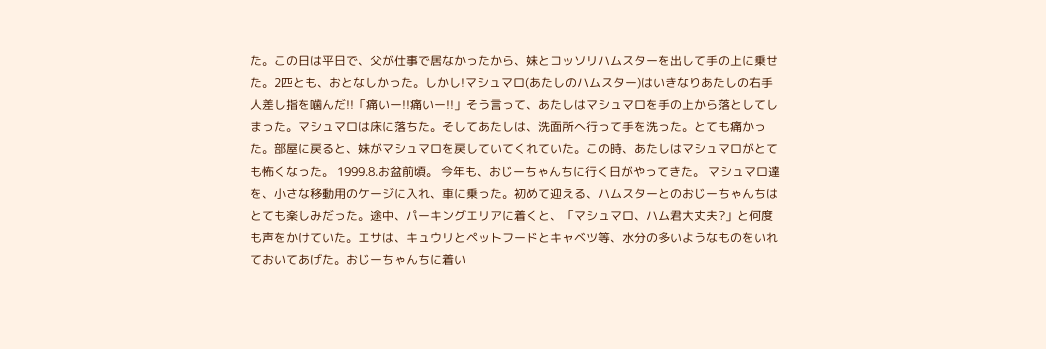た。この日は平日で、父が仕事で居なかったから、妹とコッソリハムスターを出して手の上に乗せた。2匹とも、おとなしかった。しかし!マシュマロ(あたしのハムスター)はいきなりあたしの右手人差し指を噛んだ!!「痛いー!!痛いー!!」そう言って、あたしはマシュマロを手の上から落としてしまった。マシュマロは床に落ちた。そしてあたしは、洗面所へ行って手を洗った。とても痛かった。部屋に戻ると、妹がマシュマロを戻していてくれていた。この時、あたしはマシュマロがとても怖くなった。 1999.8.お盆前頃。 今年も、おじーちゃんちに行く日がやってきた。 マシュマロ達を、小さな移動用のケージに入れ、車に乗った。初めて迎える、ハムスターとのおじーちゃんちはとても楽しみだった。途中、パーキングエリアに着くと、「マシュマロ、ハム君大丈夫?」と何度も声をかけていた。エサは、キュウリとペットフードとキャベツ等、水分の多いようなものをいれておいてあげた。おじーちゃんちに着い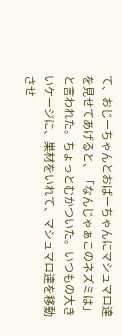て、おじーちゃんとおばーちゃんにマシュマロ達を見せてあげると、「なんじゃぁこのネズミは」と言われた。ちょっとむかついた。いつもの大きいケージに、巣材をいれて、マシュマロ達を移動させ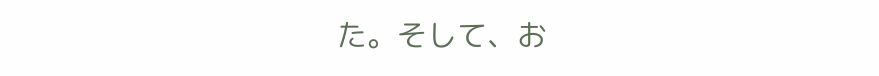た。そして、お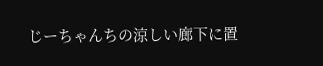じーちゃんちの涼しい廊下に置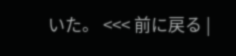いた。 <<< 前に戻る |